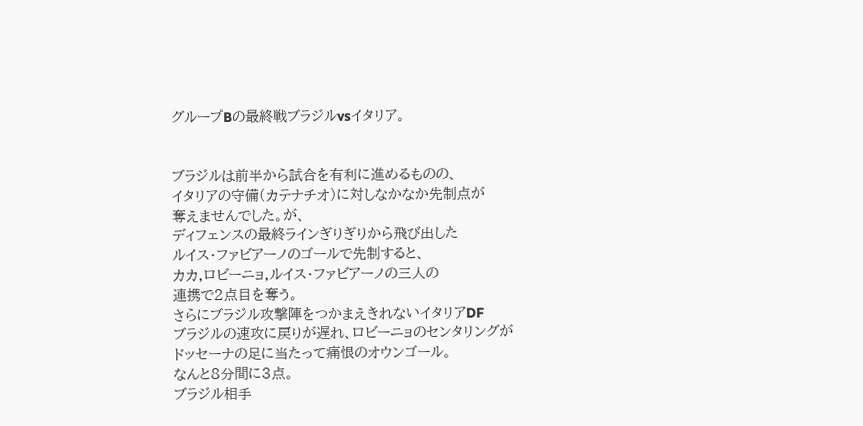グループBの最終戦ブラジルvsイタリア。


ブラジルは前半から試合を有利に進めるものの、
イタリアの守備(カテナチオ)に対しなかなか先制点が
奪えませんでした。が、
ディフェンスの最終ラインぎりぎりから飛び出した
ルイス・ファビアーノのゴールで先制すると、
カカ,ロビーニョ,ルイス・ファビアーノの三人の
連携で2点目を奪う。
さらにブラジル攻撃陣をつかまえきれないイタリアDF
ブラジルの速攻に戻りが遅れ、ロビーニョのセンタリングが
ドッセーナの足に当たって痛恨のオウンゴール。
なんと8分間に3点。
ブラジル相手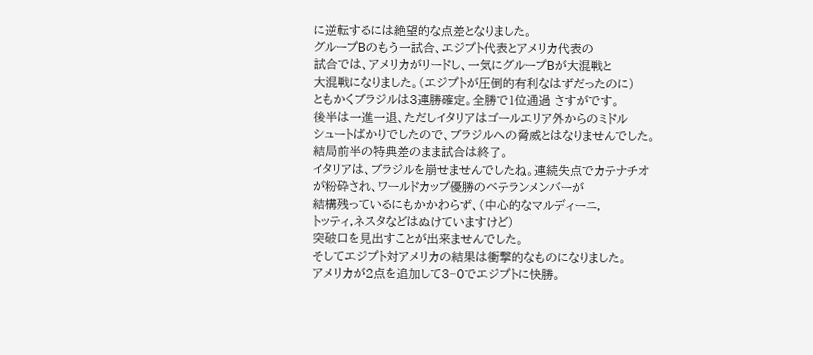に逆転するには絶望的な点差となりました。
グループBのもう一試合、エジプト代表とアメリカ代表の
試合では、アメリカがリードし、一気にグループBが大混戦と
大混戦になりました。(エジプトが圧倒的有利なはずだったのに)
ともかくブラジルは3連勝確定。全勝で1位通過 さすがです。
後半は一進一退、ただしイタリアはゴールエリア外からのミドル
シュートばかりでしたので、ブラジルへの脅威とはなりませんでした。
結局前半の特典差のまま試合は終了。
イタリアは、ブラジルを崩せませんでしたね。連続失点でカテナチオ
が粉砕され、ワールドカップ優勝のベテランメンバーが
結構残っているにもかかわらず、(中心的なマルディーニ,
トッティ,ネスタなどはぬけていますけど)
突破口を見出すことが出来ませんでした。
そしてエジプト対アメリカの結果は衝撃的なものになりました。
アメリカが2点を追加して3−0でエジプトに快勝。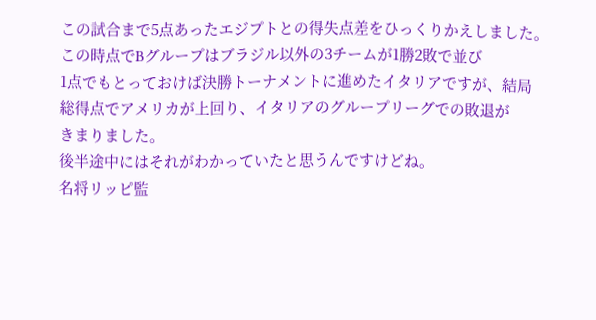この試合まで5点あったエジプトとの得失点差をひっくりかえしました。
この時点でBグループはブラジル以外の3チームが1勝2敗で並び
1点でもとっておけば決勝トーナメントに進めたイタリアですが、結局
総得点でアメリカが上回り、イタリアのグループリーグでの敗退が
きまりました。
後半途中にはそれがわかっていたと思うんですけどね。
名将リッピ監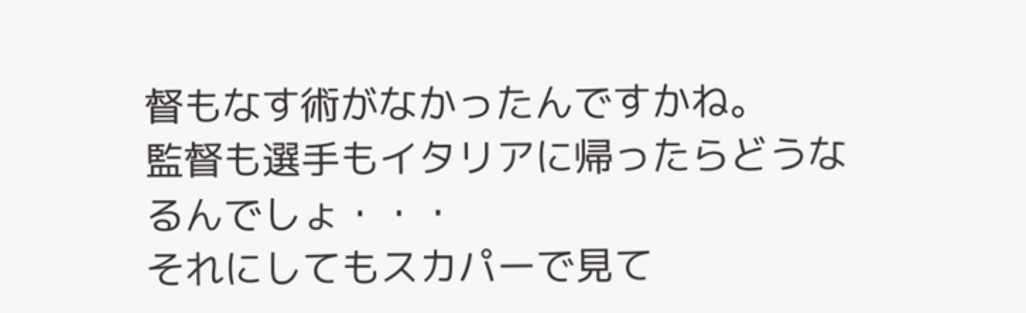督もなす術がなかったんですかね。
監督も選手もイタリアに帰ったらどうなるんでしょ・・・
それにしてもスカパーで見て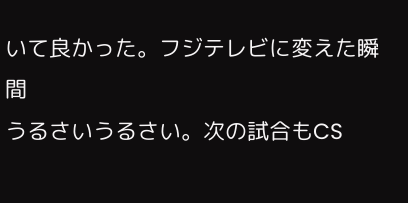いて良かった。フジテレビに変えた瞬間
うるさいうるさい。次の試合もCS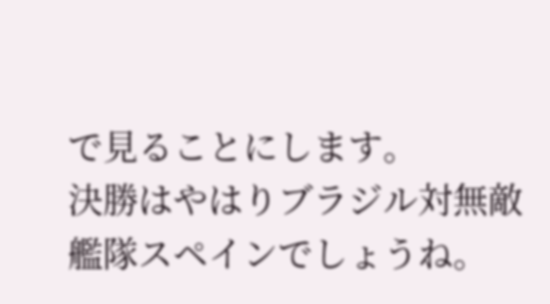で見ることにします。
決勝はやはりブラジル対無敵艦隊スペインでしょうね。